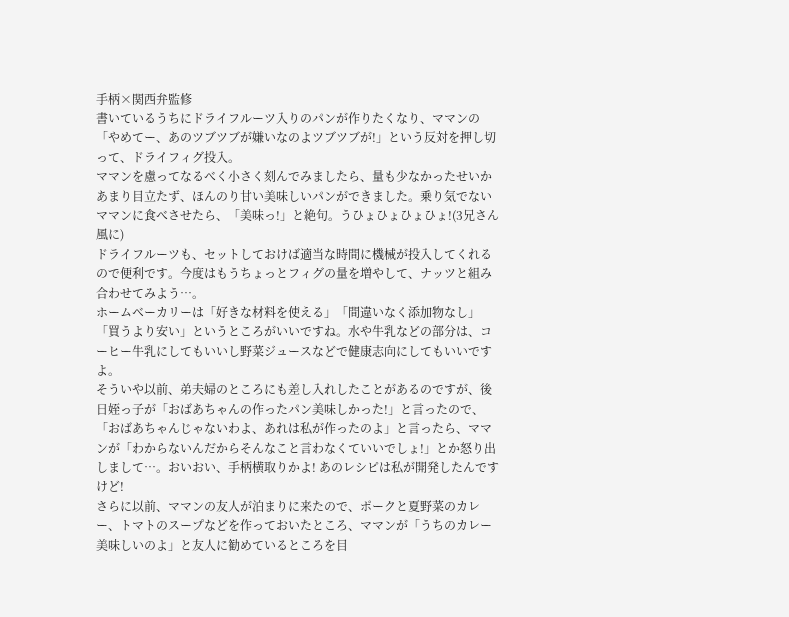手柄×関西弁監修
書いているうちにドライフルーツ入りのパンが作りたくなり、ママンの「やめてー、あのツブツブが嫌いなのよツブツブが!」という反対を押し切って、ドライフィグ投入。
ママンを慮ってなるべく小さく刻んでみましたら、量も少なかったせいかあまり目立たず、ほんのり甘い美味しいパンができました。乗り気でないママンに食べさせたら、「美味っ!」と絶句。うひょひょひょひょ!(3兄さん風に)
ドライフルーツも、セットしておけば適当な時間に機械が投入してくれるので便利です。今度はもうちょっとフィグの量を増やして、ナッツと組み合わせてみよう…。
ホームベーカリーは「好きな材料を使える」「間違いなく添加物なし」「買うより安い」というところがいいですね。水や牛乳などの部分は、コーヒー牛乳にしてもいいし野菜ジュースなどで健康志向にしてもいいですよ。
そういや以前、弟夫婦のところにも差し入れしたことがあるのですが、後日姪っ子が「おばあちゃんの作ったパン美味しかった!」と言ったので、「おばあちゃんじゃないわよ、あれは私が作ったのよ」と言ったら、ママンが「わからないんだからそんなこと言わなくていいでしょ!」とか怒り出しまして…。おいおい、手柄横取りかよ! あのレシピは私が開発したんですけど!
さらに以前、ママンの友人が泊まりに来たので、ポークと夏野菜のカレー、トマトのスープなどを作っておいたところ、ママンが「うちのカレー美味しいのよ」と友人に勧めているところを目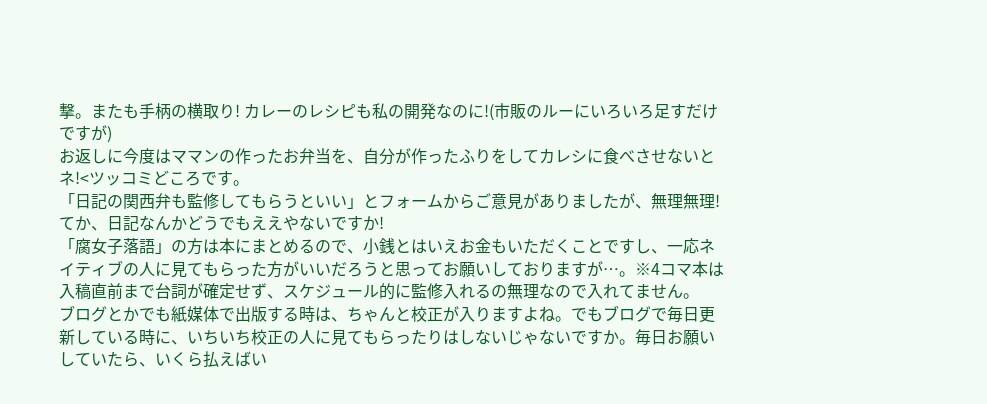撃。またも手柄の横取り! カレーのレシピも私の開発なのに!(市販のルーにいろいろ足すだけですが)
お返しに今度はママンの作ったお弁当を、自分が作ったふりをしてカレシに食べさせないとネ!<ツッコミどころです。
「日記の関西弁も監修してもらうといい」とフォームからご意見がありましたが、無理無理! てか、日記なんかどうでもええやないですか!
「腐女子落語」の方は本にまとめるので、小銭とはいえお金もいただくことですし、一応ネイティブの人に見てもらった方がいいだろうと思ってお願いしておりますが…。※4コマ本は入稿直前まで台詞が確定せず、スケジュール的に監修入れるの無理なので入れてません。
ブログとかでも紙媒体で出版する時は、ちゃんと校正が入りますよね。でもブログで毎日更新している時に、いちいち校正の人に見てもらったりはしないじゃないですか。毎日お願いしていたら、いくら払えばい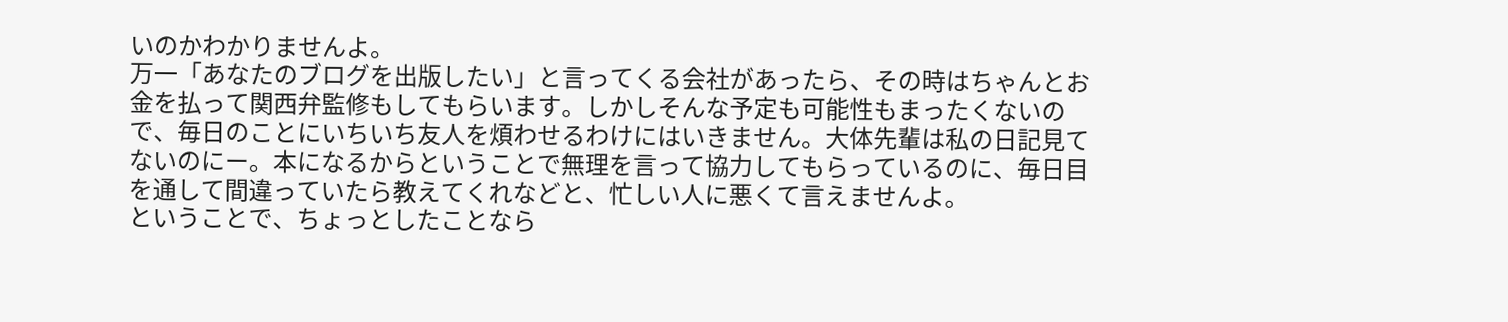いのかわかりませんよ。
万一「あなたのブログを出版したい」と言ってくる会社があったら、その時はちゃんとお金を払って関西弁監修もしてもらいます。しかしそんな予定も可能性もまったくないので、毎日のことにいちいち友人を煩わせるわけにはいきません。大体先輩は私の日記見てないのにー。本になるからということで無理を言って協力してもらっているのに、毎日目を通して間違っていたら教えてくれなどと、忙しい人に悪くて言えませんよ。
ということで、ちょっとしたことなら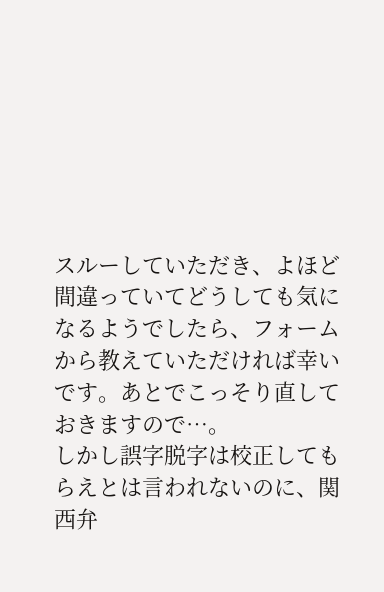スルーしていただき、よほど間違っていてどうしても気になるようでしたら、フォームから教えていただければ幸いです。あとでこっそり直しておきますので…。
しかし誤字脱字は校正してもらえとは言われないのに、関西弁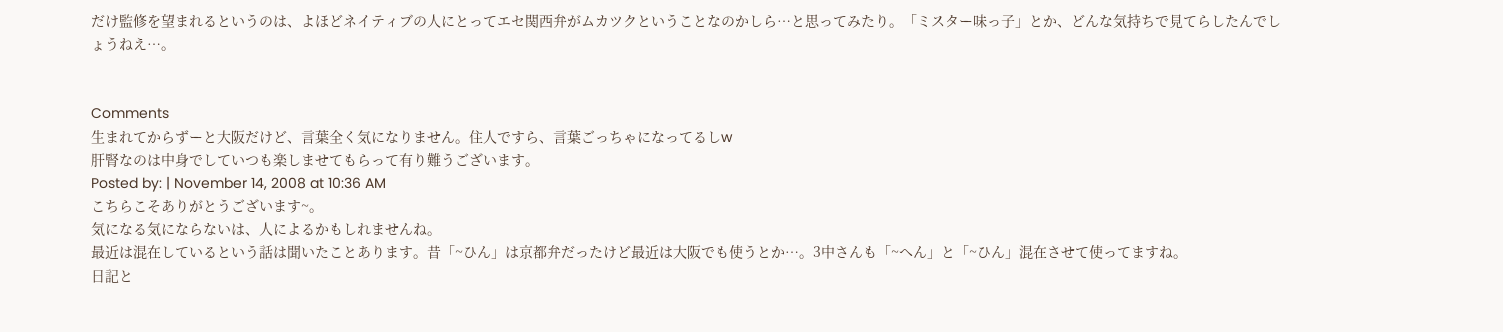だけ監修を望まれるというのは、よほどネイティブの人にとってエセ関西弁がムカツクということなのかしら…と思ってみたり。「ミスター味っ子」とか、どんな気持ちで見てらしたんでしょうねえ…。


Comments
生まれてからずーと大阪だけど、言葉全く気になりません。住人ですら、言葉ごっちゃになってるしw
肝腎なのは中身でしていつも楽しませてもらって有り難うございます。
Posted by: | November 14, 2008 at 10:36 AM
こちらこそありがとうございます~。
気になる気にならないは、人によるかもしれませんね。
最近は混在しているという話は聞いたことあります。昔「~ひん」は京都弁だったけど最近は大阪でも使うとか…。3中さんも「~へん」と「~ひん」混在させて使ってますね。
日記と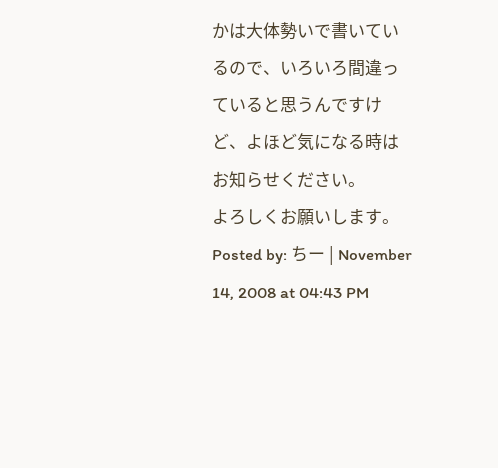かは大体勢いで書いているので、いろいろ間違っていると思うんですけど、よほど気になる時はお知らせください。
よろしくお願いします。
Posted by: ちー | November 14, 2008 at 04:43 PM